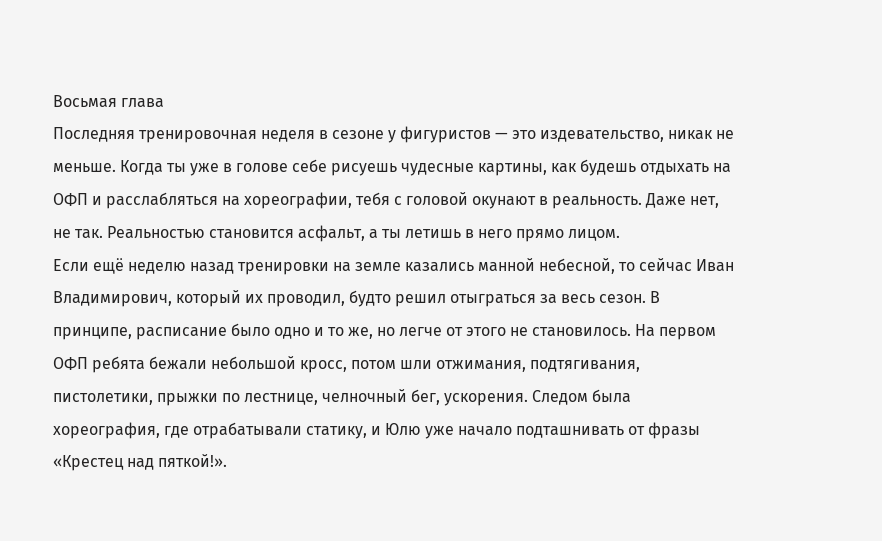Восьмая глава
Последняя тренировочная неделя в сезоне у фигуристов — это издевательство, никак не меньше. Когда ты уже в голове себе рисуешь чудесные картины, как будешь отдыхать на ОФП и расслабляться на хореографии, тебя с головой окунают в реальность. Даже нет, не так. Реальностью становится асфальт, а ты летишь в него прямо лицом.
Если ещё неделю назад тренировки на земле казались манной небесной, то сейчас Иван Владимирович, который их проводил, будто решил отыграться за весь сезон. В принципе, расписание было одно и то же, но легче от этого не становилось. На первом ОФП ребята бежали небольшой кросс, потом шли отжимания, подтягивания, пистолетики, прыжки по лестнице, челночный бег, ускорения. Следом была хореография, где отрабатывали статику, и Юлю уже начало подташнивать от фразы «Крестец над пяткой!».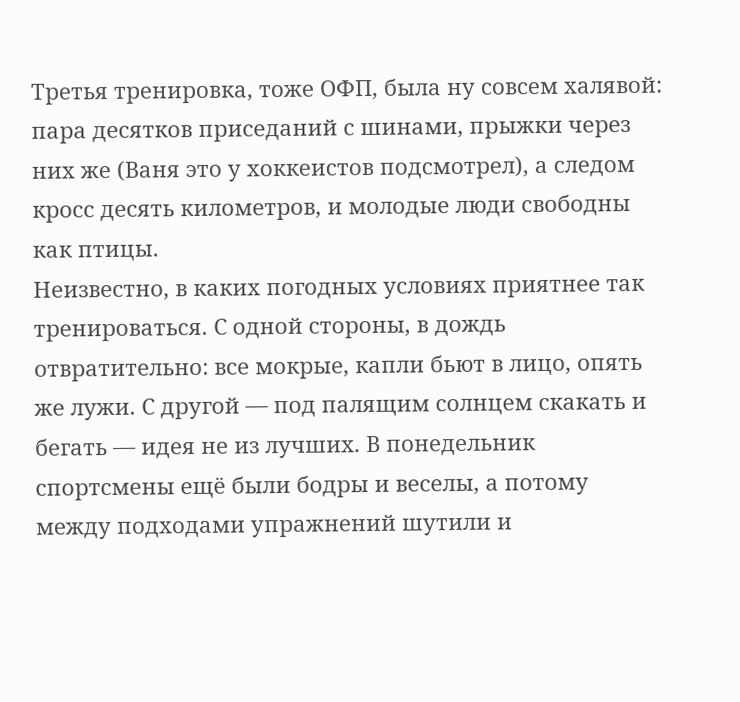Третья тренировка, тоже ОФП, была ну совсем халявой: пара десятков приседаний с шинами, прыжки через них же (Ваня это у хоккеистов подсмотрел), а следом кросс десять километров, и молодые люди свободны как птицы.
Неизвестно, в каких погодных условиях приятнее так тренироваться. С одной стороны, в дождь отвратительно: все мокрые, капли бьют в лицо, опять же лужи. С другой — под палящим солнцем скакать и бегать — идея не из лучших. В понедельник спортсмены ещё были бодры и веселы, а потому между подходами упражнений шутили и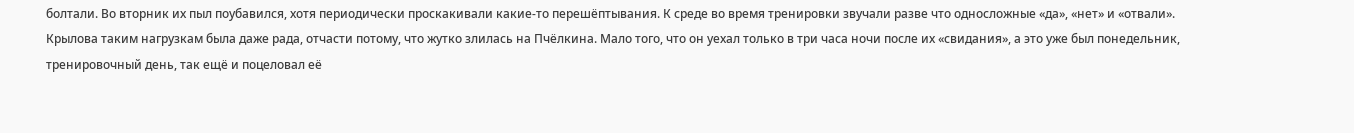болтали. Во вторник их пыл поубавился, хотя периодически проскакивали какие-то перешёптывания. К среде во время тренировки звучали разве что односложные «да», «нет» и «отвали».
Крылова таким нагрузкам была даже рада, отчасти потому, что жутко злилась на Пчёлкина. Мало того, что он уехал только в три часа ночи после их «свидания», а это уже был понедельник, тренировочный день, так ещё и поцеловал её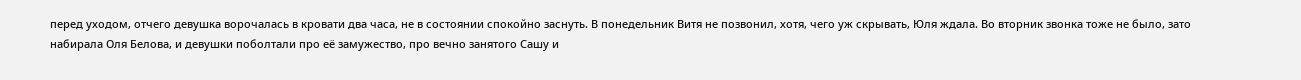перед уходом, отчего девушка ворочалась в кровати два часа, не в состоянии спокойно заснуть. В понедельник Витя не позвонил, хотя, чего уж скрывать, Юля ждала. Во вторник звонка тоже не было, зато набирала Оля Белова, и девушки поболтали про её замужество, про вечно занятого Сашу и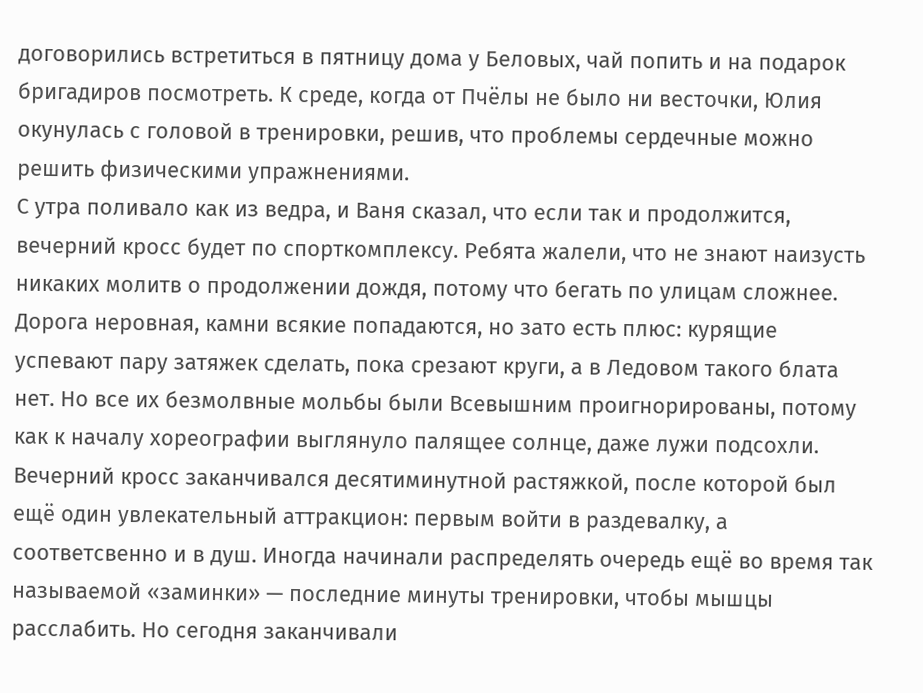договорились встретиться в пятницу дома у Беловых, чай попить и на подарок бригадиров посмотреть. К среде, когда от Пчёлы не было ни весточки, Юлия окунулась с головой в тренировки, решив, что проблемы сердечные можно решить физическими упражнениями.
С утра поливало как из ведра, и Ваня сказал, что если так и продолжится, вечерний кросс будет по спорткомплексу. Ребята жалели, что не знают наизусть никаких молитв о продолжении дождя, потому что бегать по улицам сложнее. Дорога неровная, камни всякие попадаются, но зато есть плюс: курящие успевают пару затяжек сделать, пока срезают круги, а в Ледовом такого блата нет. Но все их безмолвные мольбы были Всевышним проигнорированы, потому как к началу хореографии выглянуло палящее солнце, даже лужи подсохли.
Вечерний кросс заканчивался десятиминутной растяжкой, после которой был ещё один увлекательный аттракцион: первым войти в раздевалку, а соответсвенно и в душ. Иногда начинали распределять очередь ещё во время так называемой «заминки» — последние минуты тренировки, чтобы мышцы расслабить. Но сегодня заканчивали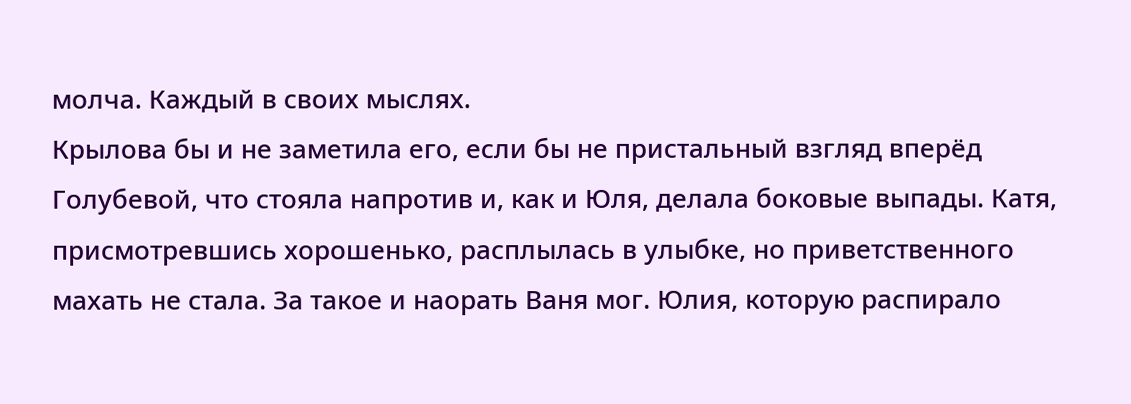молча. Каждый в своих мыслях.
Крылова бы и не заметила его, если бы не пристальный взгляд вперёд Голубевой, что стояла напротив и, как и Юля, делала боковые выпады. Катя, присмотревшись хорошенько, расплылась в улыбке, но приветственного махать не стала. За такое и наорать Ваня мог. Юлия, которую распирало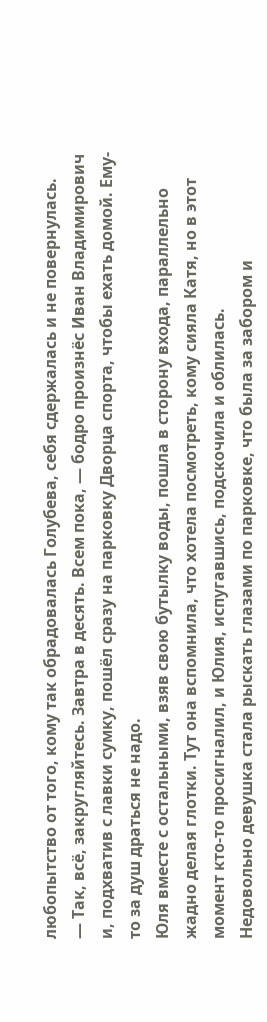любопытство от того, кому так обрадовалась Голубева, себя сдержалась и не повернулась.
— Так, всё, закругляйтесь. Завтра в десять. Всем пока, — бодро произнёс Иван Владимирович и, подхватив с лавки сумку, пошёл сразу на парковку Дворца спорта, чтобы ехать домой. Ему-то за душ драться не надо.
Юля вместе с остальными, взяв свою бутылку воды, пошла в сторону входа, параллельно жадно делая глотки. Тут она вспомнила, что хотела посмотреть, кому сияла Катя, но в этот момент кто-то просигналил, и Юлия, испугавшись, подскочила и облилась.
Недовольно девушка стала рыскать глазами по парковке, что была за забором и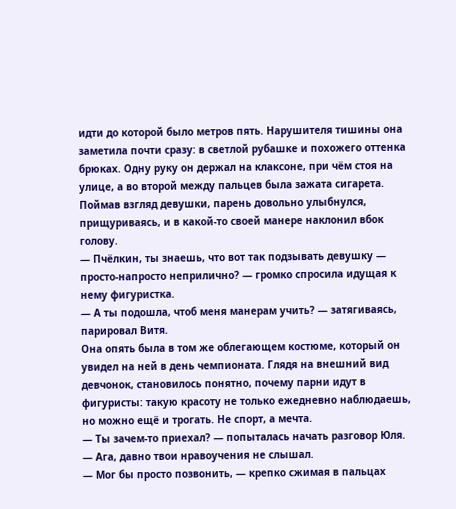идти до которой было метров пять. Нарушителя тишины она заметила почти сразу: в светлой рубашке и похожего оттенка брюках. Одну руку он держал на клаксоне, при чём стоя на улице, а во второй между пальцев была зажата сигарета. Поймав взгляд девушки, парень довольно улыбнулся, прищуриваясь, и в какой-то своей манере наклонил вбок голову.
— Пчёлкин, ты знаешь, что вот так подзывать девушку — просто-напросто неприлично? — громко спросила идущая к нему фигуристка.
— А ты подошла, чтоб меня манерам учить? — затягиваясь, парировал Витя.
Она опять была в том же облегающем костюме, который он увидел на ней в день чемпионата. Глядя на внешний вид девчонок, становилось понятно, почему парни идут в фигуристы: такую красоту не только ежедневно наблюдаешь, но можно ещё и трогать. Не спорт, а мечта.
— Ты зачем-то приехал? — попыталась начать разговор Юля.
— Ага, давно твои нравоучения не слышал.
— Мог бы просто позвонить, — крепко сжимая в пальцах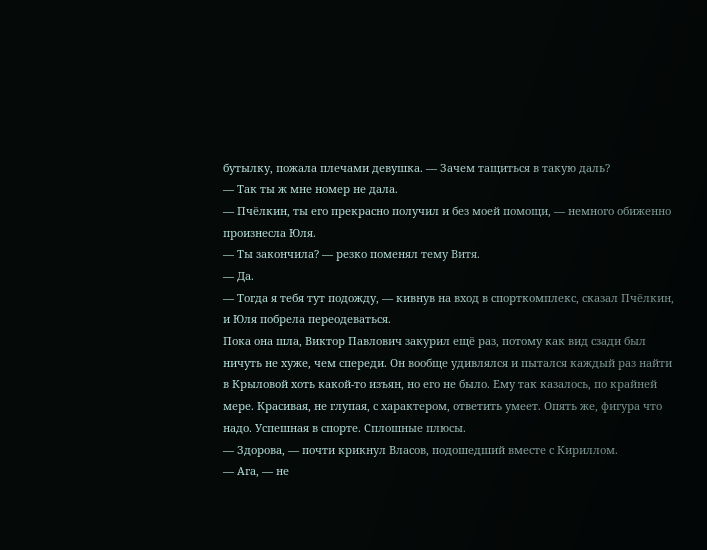бутылку, пожала плечами девушка. — Зачем тащиться в такую даль?
— Так ты ж мне номер не дала.
— Пчёлкин, ты его прекрасно получил и без моей помощи, — немного обиженно произнесла Юля.
— Ты закончила? — резко поменял тему Витя.
— Да.
— Тогда я тебя тут подожду, — кивнув на вход в спорткомплекс, сказал Пчёлкин, и Юля побрела переодеваться.
Пока она шла, Виктор Павлович закурил ещё раз, потому как вид сзади был ничуть не хуже, чем спереди. Он вообще удивлялся и пытался каждый раз найти в Крыловой хоть какой-то изъян, но его не было. Ему так казалось, по крайней мере. Красивая, не глупая, с характером, ответить умеет. Опять же, фигура что надо. Успешная в спорте. Сплошные плюсы.
— Здорова, — почти крикнул Власов, подошедший вместе с Кириллом.
— Ага, — не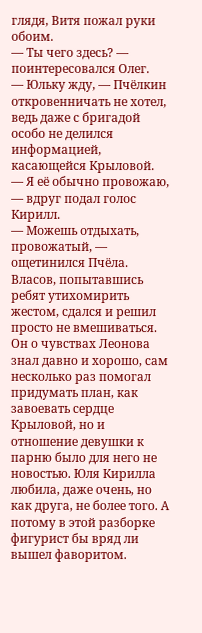глядя, Витя пожал руки обоим.
— Ты чего здесь? — поинтересовался Олег.
— Юльку жду, — Пчёлкин откровенничать не хотел, ведь даже с бригадой особо не делился информацией, касающейся Крыловой.
— Я её обычно провожаю, — вдруг подал голос Кирилл.
— Можешь отдыхать, провожатый, — ощетинился Пчёла.
Власов, попытавшись ребят утихомирить жестом, сдался и решил просто не вмешиваться. Он о чувствах Леонова знал давно и хорошо, сам несколько раз помогал придумать план, как завоевать сердце Крыловой, но и отношение девушки к парню было для него не новостью. Юля Кирилла любила, даже очень, но как друга, не более того. А потому в этой разборке фигурист бы вряд ли вышел фаворитом.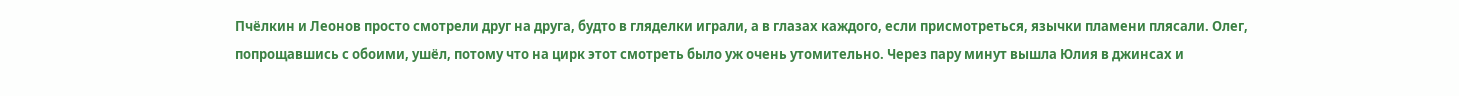Пчёлкин и Леонов просто смотрели друг на друга, будто в гляделки играли, а в глазах каждого, если присмотреться, язычки пламени плясали. Олег, попрощавшись с обоими, ушёл, потому что на цирк этот смотреть было уж очень утомительно. Через пару минут вышла Юлия в джинсах и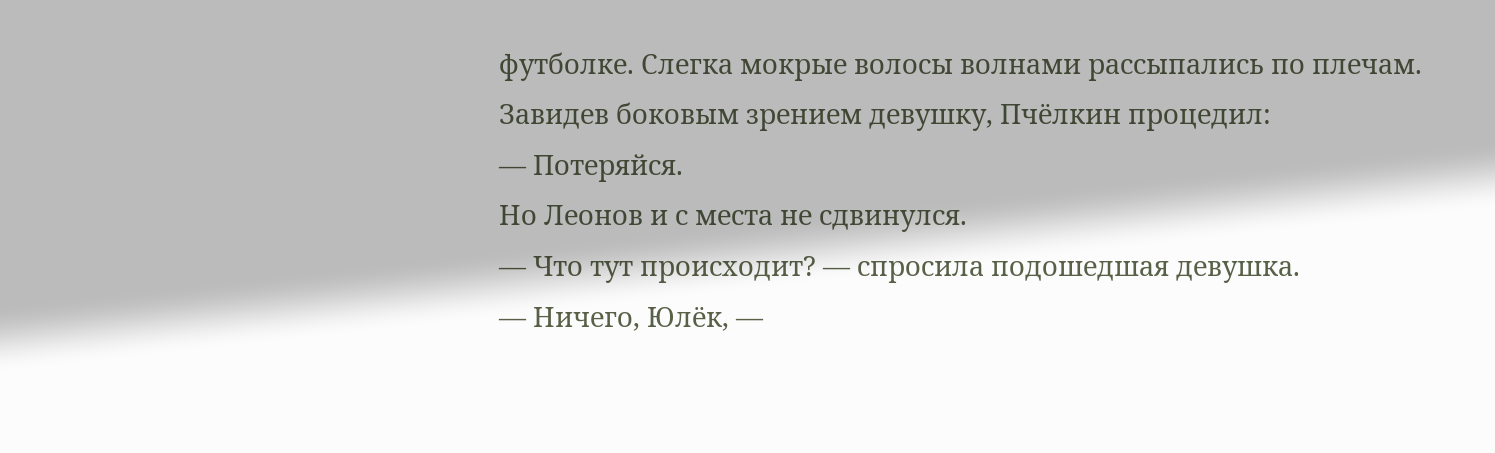футболке. Слегка мокрые волосы волнами рассыпались по плечам.
Завидев боковым зрением девушку, Пчёлкин процедил:
— Потеряйся.
Но Леонов и с места не сдвинулся.
— Что тут происходит? — спросила подошедшая девушка.
— Ничего, Юлёк, —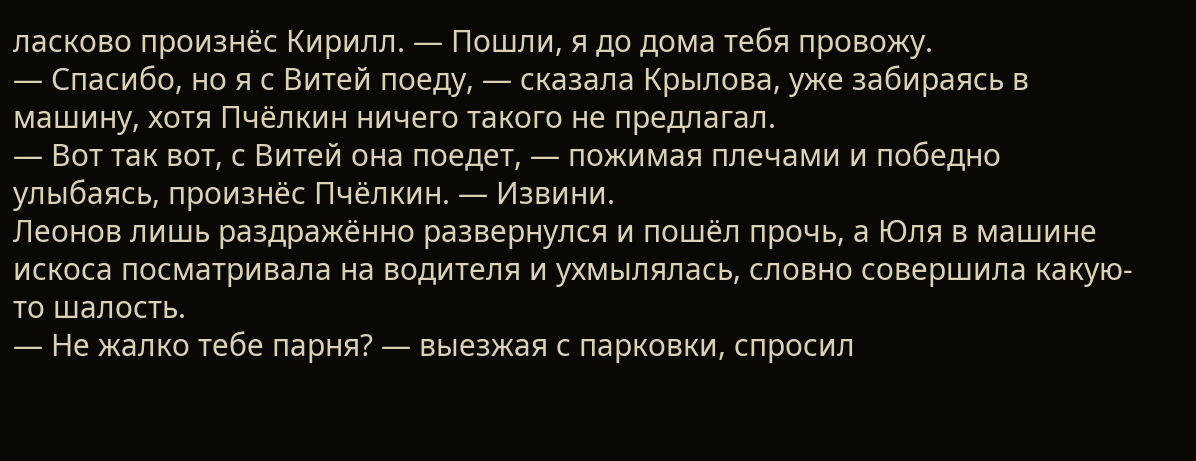ласково произнёс Кирилл. — Пошли, я до дома тебя провожу.
— Спасибо, но я с Витей поеду, — сказала Крылова, уже забираясь в машину, хотя Пчёлкин ничего такого не предлагал.
— Вот так вот, с Витей она поедет, — пожимая плечами и победно улыбаясь, произнёс Пчёлкин. — Извини.
Леонов лишь раздражённо развернулся и пошёл прочь, а Юля в машине искоса посматривала на водителя и ухмылялась, словно совершила какую-то шалость.
— Не жалко тебе парня? — выезжая с парковки, спросил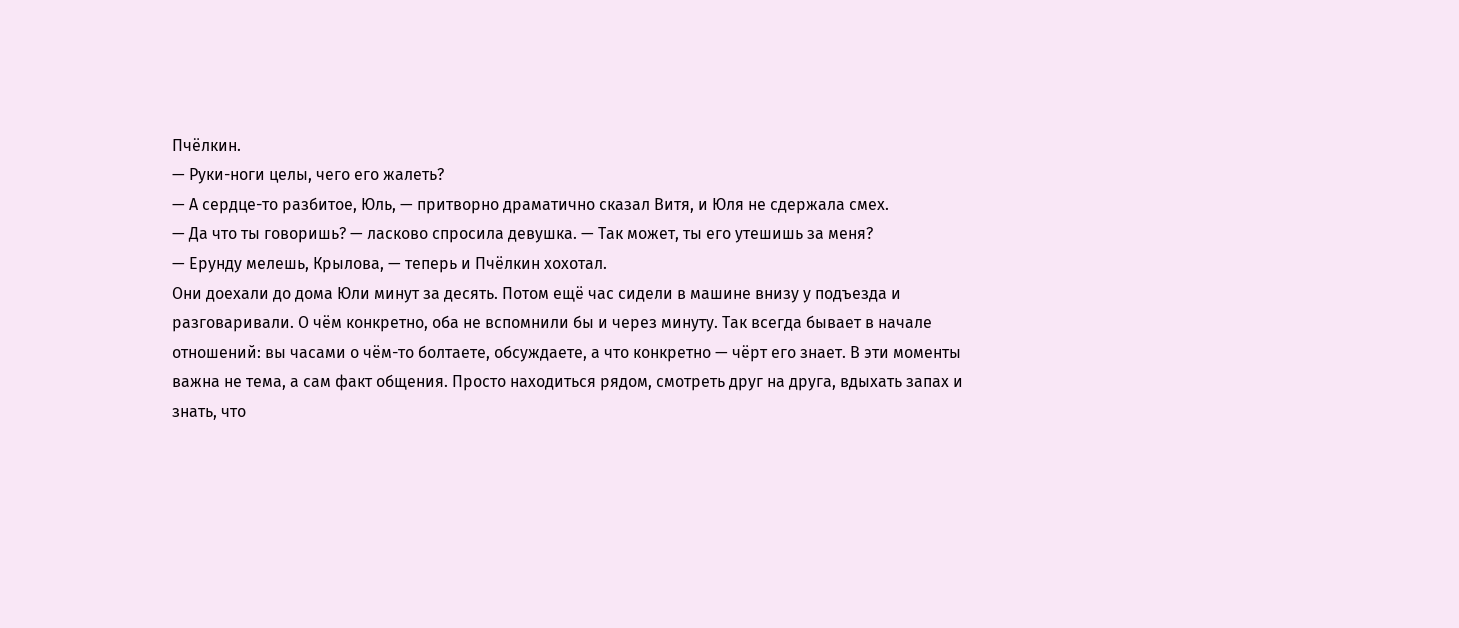Пчёлкин.
— Руки-ноги целы, чего его жалеть?
— А сердце-то разбитое, Юль, — притворно драматично сказал Витя, и Юля не сдержала смех.
— Да что ты говоришь? — ласково спросила девушка. — Так может, ты его утешишь за меня?
— Ерунду мелешь, Крылова, — теперь и Пчёлкин хохотал.
Они доехали до дома Юли минут за десять. Потом ещё час сидели в машине внизу у подъезда и разговаривали. О чём конкретно, оба не вспомнили бы и через минуту. Так всегда бывает в начале отношений: вы часами о чём-то болтаете, обсуждаете, а что конкретно — чёрт его знает. В эти моменты важна не тема, а сам факт общения. Просто находиться рядом, смотреть друг на друга, вдыхать запах и знать, что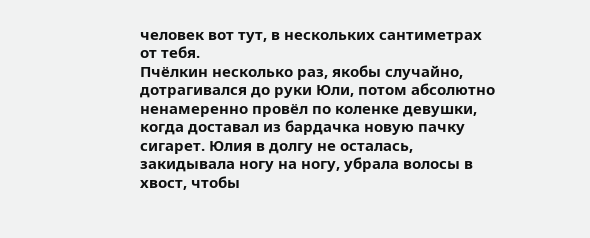человек вот тут, в нескольких сантиметрах от тебя.
Пчёлкин несколько раз, якобы случайно, дотрагивался до руки Юли, потом абсолютно ненамеренно провёл по коленке девушки, когда доставал из бардачка новую пачку сигарет. Юлия в долгу не осталась, закидывала ногу на ногу, убрала волосы в хвост, чтобы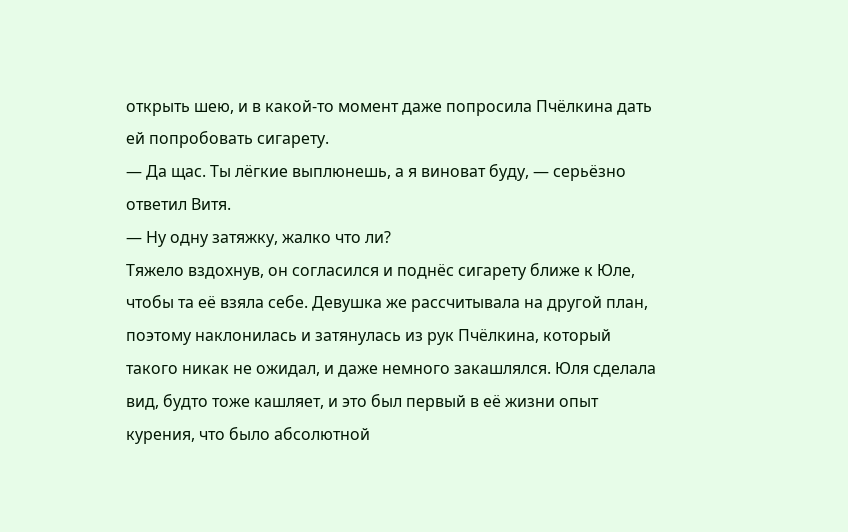открыть шею, и в какой-то момент даже попросила Пчёлкина дать ей попробовать сигарету.
— Да щас. Ты лёгкие выплюнешь, а я виноват буду, — серьёзно ответил Витя.
— Ну одну затяжку, жалко что ли?
Тяжело вздохнув, он согласился и поднёс сигарету ближе к Юле, чтобы та её взяла себе. Девушка же рассчитывала на другой план, поэтому наклонилась и затянулась из рук Пчёлкина, который такого никак не ожидал, и даже немного закашлялся. Юля сделала вид, будто тоже кашляет, и это был первый в её жизни опыт курения, что было абсолютной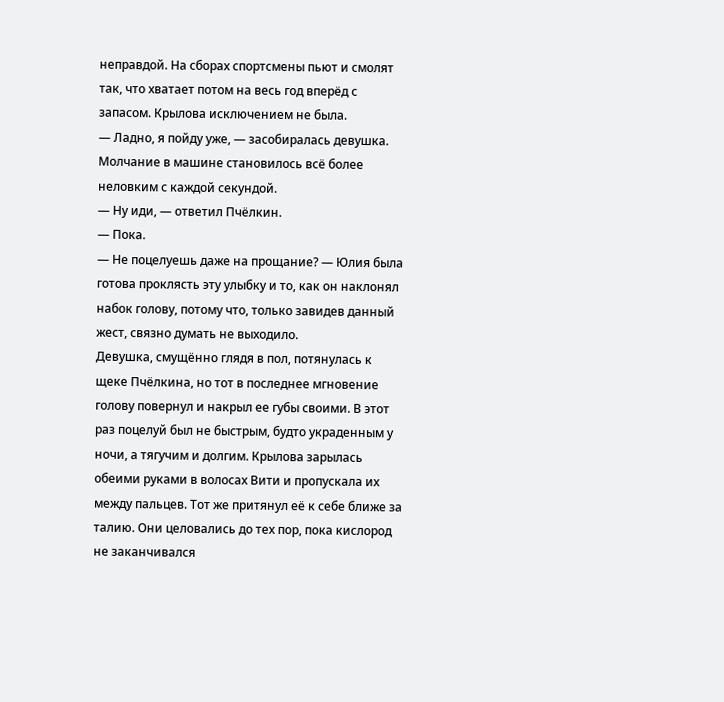неправдой. На сборах спортсмены пьют и смолят так, что хватает потом на весь год вперёд с запасом. Крылова исключением не была.
— Ладно, я пойду уже, — засобиралась девушка. Молчание в машине становилось всё более неловким с каждой секундой.
— Ну иди, — ответил Пчёлкин.
— Пока.
— Не поцелуешь даже на прощание? — Юлия была готова проклясть эту улыбку и то, как он наклонял набок голову, потому что, только завидев данный жест, связно думать не выходило.
Девушка, смущённо глядя в пол, потянулась к щеке Пчёлкина, но тот в последнее мгновение голову повернул и накрыл ее губы своими. В этот раз поцелуй был не быстрым, будто украденным у ночи, а тягучим и долгим. Крылова зарылась обеими руками в волосах Вити и пропускала их между пальцев. Тот же притянул её к себе ближе за талию. Они целовались до тех пор, пока кислород не заканчивался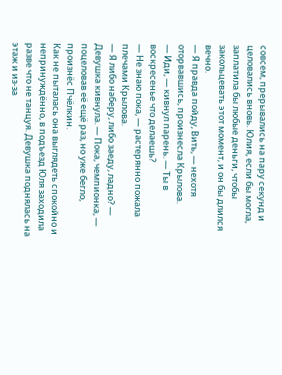совсем, прерывались на пару секунд и целовались вновь. Юлия, если бы могла, заплатила бы любые деньги, чтобы закольцевать этот момент, и он бы длился вечно.
— Я правда пойду, Вить, — нехотя оторвавшись, произнесла Крылова.
— Иди, — кивнул парень. — Ты в воскресенье что делаешь?
— Не знаю пока, — растерянно пожала плечами Крылова.
— Я либо наберу, либо заеду, ладно? — Девушка кивнула. — Пока, чемпионка, — поцеловав её ещё раз, но уже бегло, произнёс Пчёлкин.
Как не пыталась она выглядеть спокойно и непринуждённо, в подъезд Юля заходила разве что не танцуя. Девушка поднялась на этаж и из-за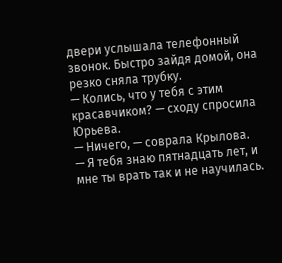двери услышала телефонный звонок. Быстро зайдя домой, она резко сняла трубку.
— Колись, что у тебя с этим красавчиком? — сходу спросила Юрьева.
— Ничего, — соврала Крылова.
— Я тебя знаю пятнадцать лет, и мне ты врать так и не научилась.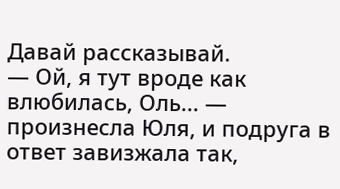Давай рассказывай.
— Ой, я тут вроде как влюбилась, Оль... — произнесла Юля, и подруга в ответ завизжала так,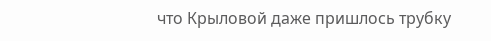что Крыловой даже пришлось трубку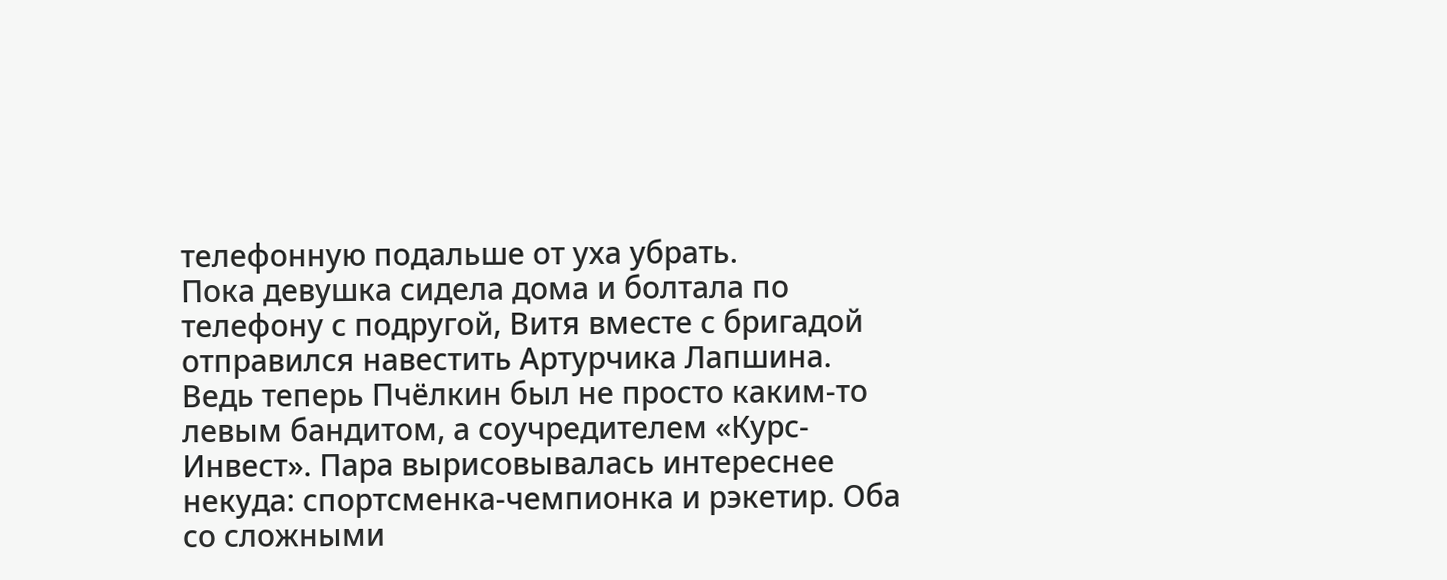телефонную подальше от уха убрать.
Пока девушка сидела дома и болтала по телефону с подругой, Витя вместе с бригадой отправился навестить Артурчика Лапшина. Ведь теперь Пчёлкин был не просто каким-то левым бандитом, а соучредителем «Курс-Инвест». Пара вырисовывалась интереснее некуда: спортсменка-чемпионка и рэкетир. Оба со сложными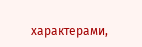характерами,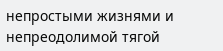непростыми жизнями и непреодолимой тягой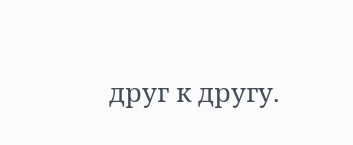друг к другу.